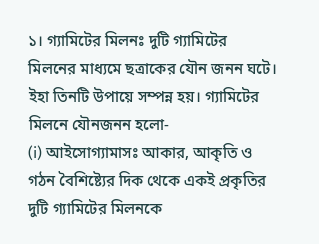১। গ্যামিটের মিলনঃ দুটি গ্যামিটের মিলনের মাধ্যমে ছত্রাকের যৌন জনন ঘটে। ইহা তিনটি উপায়ে সম্পন্ন হয়। গ্যামিটের মিলনে যৌনজনন হলো-
(i) আইসোগ্যামাসঃ আকার, আকৃতি ও গঠন বৈশিষ্ট্যের দিক থেকে একই প্রকৃতির দুটি গ্যামিটের মিলনকে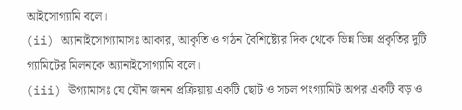আইসোগ্যামি বলে।
(ii) অ্যানাইসোগ্যামাসঃ আকার, আকৃতি ও গঠন বৈশিষ্ট্যের দিক থেকে ভিন্ন ভিন্ন প্রকৃতির দুটি গ্যামিটের মিলনকে অ্যানাইসোগ্যামি বলে।
(iii) ঊগ্যামাসঃ যে যৌন জনন প্রক্রিয়ায় একটি ছোট ও সচল পংগ্যামিট অপর একটি বড় ও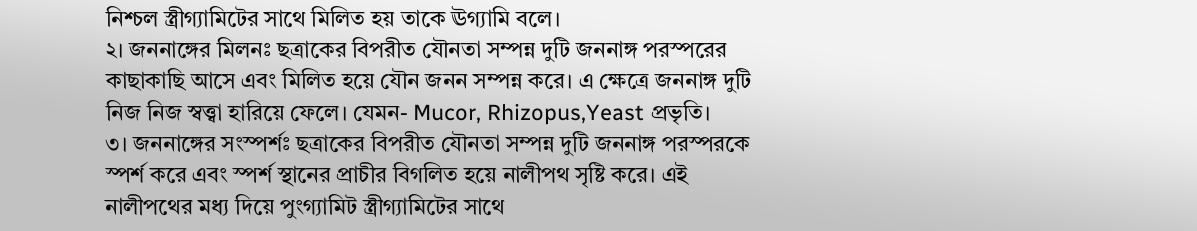নিশ্চল স্ত্রীগ্যামিটের সাথে মিলিত হয় তাকে ঊগ্যামি বলে।
২। জননাঙ্গের মিলনঃ ছত্রাকের বিপরীত যৌনতা সম্পন্ন দুটি জননাঙ্গ পরস্পরের কাছাকাছি আসে এবং মিলিত হয়ে যৌন জনন সম্পন্ন করে। এ ক্ষেত্রে জননাঙ্গ দুটি নিজ নিজ স্বত্ত্বা হারিয়ে ফেলে। যেমন- Mucor, Rhizopus,Yeast প্রভৃতি।
৩। জননাঙ্গের সংস্পর্শঃ ছত্রাকের বিপরীত যৌনতা সম্পন্ন দুটি জননাঙ্গ পরস্পরকে স্পর্শ করে এবং স্পর্শ স্থানের প্রাচীর বিগলিত হয়ে নালীপথ সৃষ্টি করে। এই নালীপথের মধ্য দিয়ে পুংগ্যামিট স্ত্রীগ্যামিটের সাথে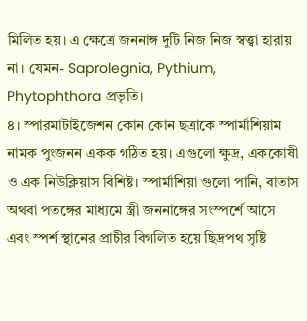মিলিত হয়। এ ক্ষেত্রে জননাঙ্গ দুটি নিজ নিজ স্বত্ত্বা হারায় না। যেমন- Saprolegnia, Pythium, Phytophthora প্রভৃতি।
৪। স্পারমাটাইজেশন কোন কোন ছত্রাকে স্পার্মাশিয়াম নামক পুংজনন একক গঠিত হয়। এগুলো ক্ষুদ্র, এককোষী ও এক নিউক্লিয়াস বিশিষ্ট। স্পার্মাশিয়া গুলো পানি, বাতাস অথবা পতঙ্গের মাধ্যমে স্ত্রী জননাঙ্গের সংস্পর্শে আসে এবং স্পর্শ স্থানের প্রাচীর বিগলিত হয়ে ছিদ্রপথ সৃষ্টি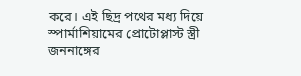করে। এই ছিদ্র পথের মধ্য দিয়ে স্পার্মাশিয়ামের প্রোটোপ্লাস্ট স্ত্রী জননাঙ্গের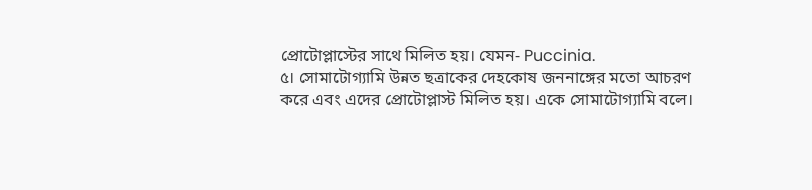প্রোটোপ্লাস্টের সাথে মিলিত হয়। যেমন- Puccinia.
৫। সোমাটোগ্যামি উন্নত ছত্রাকের দেহকোষ জননাঙ্গের মতো আচরণ করে এবং এদের প্রোটোপ্লাস্ট মিলিত হয়। একে সোমাটোগ্যামি বলে।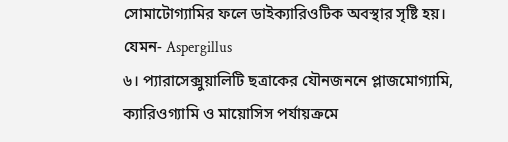সোমাটোগ্যামির ফলে ডাইক্যারিওটিক অবস্থার সৃষ্টি হয়। যেমন- Aspergillus
৬। প্যারাসেক্সুয়ালিটি ছত্রাকের যৌনজননে প্লাজমোগ্যামি, ক্যারিওগ্যামি ও মায়োসিস পর্যায়ক্রমে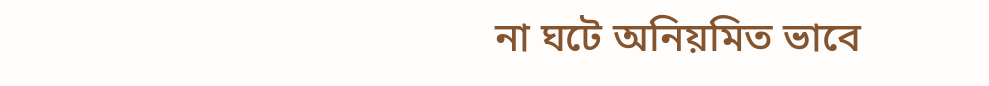না ঘটে অনিয়মিত ভাবে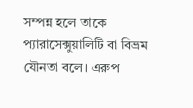সম্পন্ন হলে তাকে প্যারাসেক্সুয়ালিটি বা বিভ্রম যৌনতা বলে। এরুপ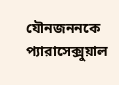যৌনজননকে প্যারাসেক্সুয়াল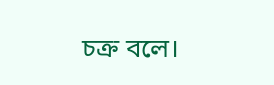চক্র বলে।